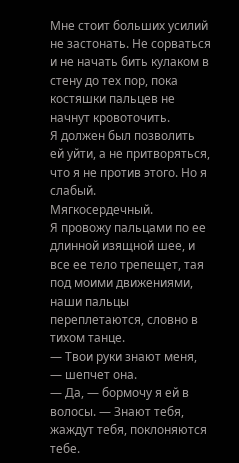Мне стоит больших усилий не застонать. Не сорваться и не начать бить кулаком в стену до тех пор, пока костяшки пальцев не начнут кровоточить.
Я должен был позволить ей уйти, а не притворяться, что я не против этого. Но я слабый.
Мягкосердечный.
Я провожу пальцами по ее длинной изящной шее, и все ее тело трепещет, тая под моими движениями, наши пальцы переплетаются, словно в тихом танце.
― Твои руки знают меня, ― шепчет она.
― Да, ― бормочу я ей в волосы. ― Знают тебя, жаждут тебя, поклоняются тебе.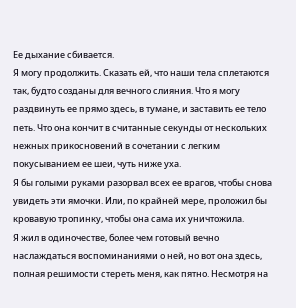Ее дыхание сбивается.
Я могу продолжить. Сказать ей, что наши тела сплетаются так, будто созданы для вечного слияния. Что я могу раздвинуть ее прямо здесь, в тумане, и заставить ее тело петь. Что она кончит в считанные секунды от нескольких нежных прикосновений в сочетании с легким покусыванием ее шеи, чуть ниже уха.
Я бы голыми руками разорвал всех ее врагов, чтобы снова увидеть эти ямочки. Или, по крайней мере, проложил бы кровавую тропинку, чтобы она сама их уничтожила.
Я жил в одиночестве, более чем готовый вечно наслаждаться воспоминаниями о ней, но вот она здесь, полная решимости стереть меня, как пятно. Несмотря на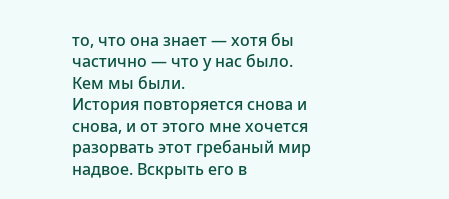то, что она знает ― хотя бы частично ― что у нас было.
Кем мы были.
История повторяется снова и снова, и от этого мне хочется разорвать этот гребаный мир надвое. Вскрыть его в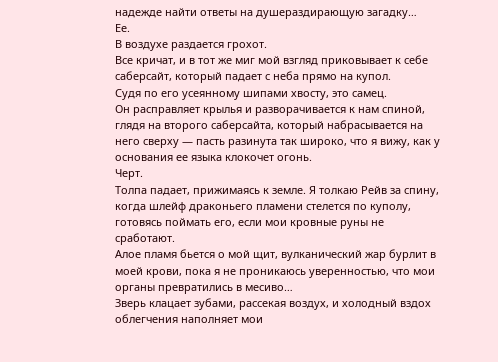надежде найти ответы на душераздирающую загадку…
Ее.
В воздухе раздается грохот.
Все кричат, и в тот же миг мой взгляд приковывает к себе саберсайт, который падает с неба прямо на купол.
Судя по его усеянному шипами хвосту, это самец.
Он расправляет крылья и разворачивается к нам спиной, глядя на второго саберсайта, который набрасывается на него сверху ― пасть разинута так широко, что я вижу, как у основания ее языка клокочет огонь.
Черт.
Толпа падает, прижимаясь к земле. Я толкаю Рейв за спину, когда шлейф драконьего пламени стелется по куполу, готовясь поймать его, если мои кровные руны не сработают.
Алое пламя бьется о мой щит, вулканический жар бурлит в моей крови, пока я не проникаюсь уверенностью, что мои органы превратились в месиво…
Зверь клацает зубами, рассекая воздух, и холодный вздох облегчения наполняет мои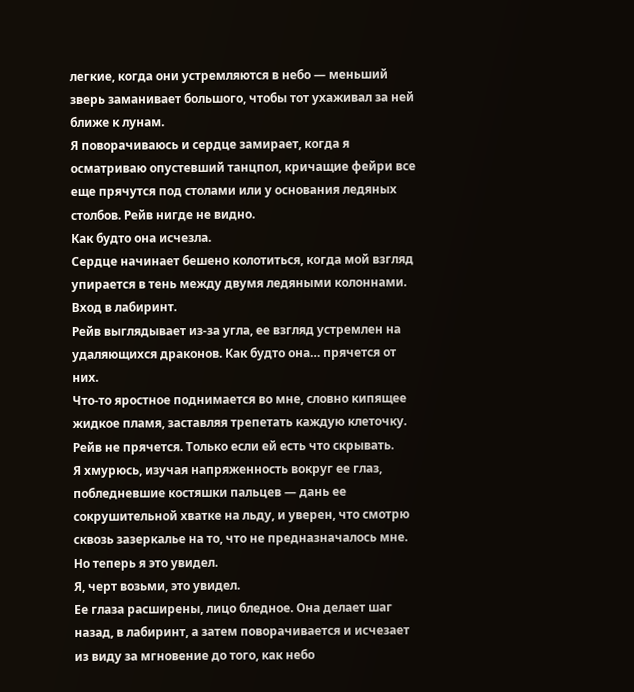легкие, когда они устремляются в небо ― меньший зверь заманивает большого, чтобы тот ухаживал за ней ближе к лунам.
Я поворачиваюсь и сердце замирает, когда я осматриваю опустевший танцпол, кричащие фейри все еще прячутся под столами или у основания ледяных столбов. Рейв нигде не видно.
Как будто она исчезла.
Сердце начинает бешено колотиться, когда мой взгляд упирается в тень между двумя ледяными колоннами. Вход в лабиринт.
Рейв выглядывает из-за угла, ее взгляд устремлен на удаляющихся драконов. Как будто она… прячется от них.
Что-то яростное поднимается во мне, словно кипящее жидкое пламя, заставляя трепетать каждую клеточку.
Рейв не прячется. Только если ей есть что скрывать.
Я хмурюсь, изучая напряженность вокруг ее глаз, побледневшие костяшки пальцев ― дань ее сокрушительной хватке на льду, и уверен, что смотрю сквозь зазеркалье на то, что не предназначалось мне. Но теперь я это увидел.
Я, черт возьми, это увидел.
Ее глаза расширены, лицо бледное. Она делает шаг назад, в лабиринт, а затем поворачивается и исчезает из виду за мгновение до того, как небо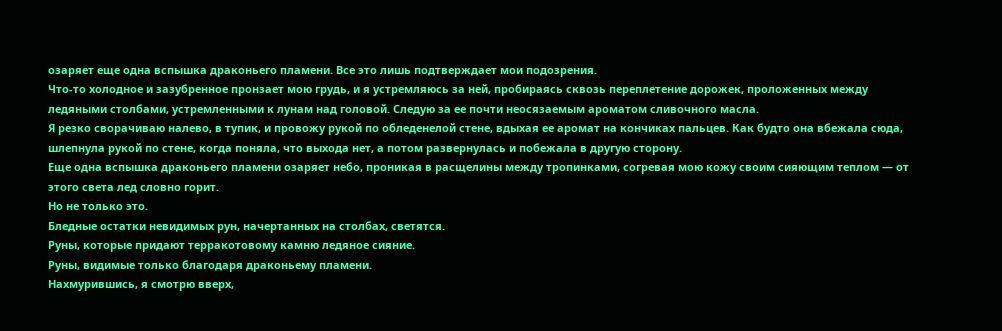озаряет еще одна вспышка драконьего пламени. Все это лишь подтверждает мои подозрения.
Что-то холодное и зазубренное пронзает мою грудь, и я устремляюсь за ней, пробираясь сквозь переплетение дорожек, проложенных между ледяными столбами, устремленными к лунам над головой. Следую за ее почти неосязаемым ароматом сливочного масла.
Я резко сворачиваю налево, в тупик, и провожу рукой по обледенелой стене, вдыхая ее аромат на кончиках пальцев. Как будто она вбежала сюда, шлепнула рукой по стене, когда поняла, что выхода нет, а потом развернулась и побежала в другую сторону.
Еще одна вспышка драконьего пламени озаряет небо, проникая в расщелины между тропинками, согревая мою кожу своим сияющим теплом ― от этого света лед словно горит.
Но не только это.
Бледные остатки невидимых рун, начертанных на столбах, светятся.
Руны, которые придают терракотовому камню ледяное сияние.
Руны, видимые только благодаря драконьему пламени.
Нахмурившись, я смотрю вверх,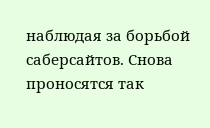наблюдая за борьбой саберсайтов. Снова проносятся так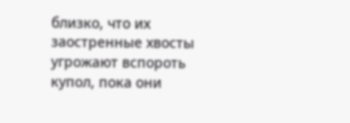близко, что их заостренные хвосты угрожают вспороть купол, пока они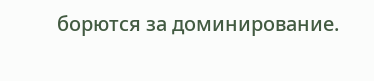борются за доминирование.